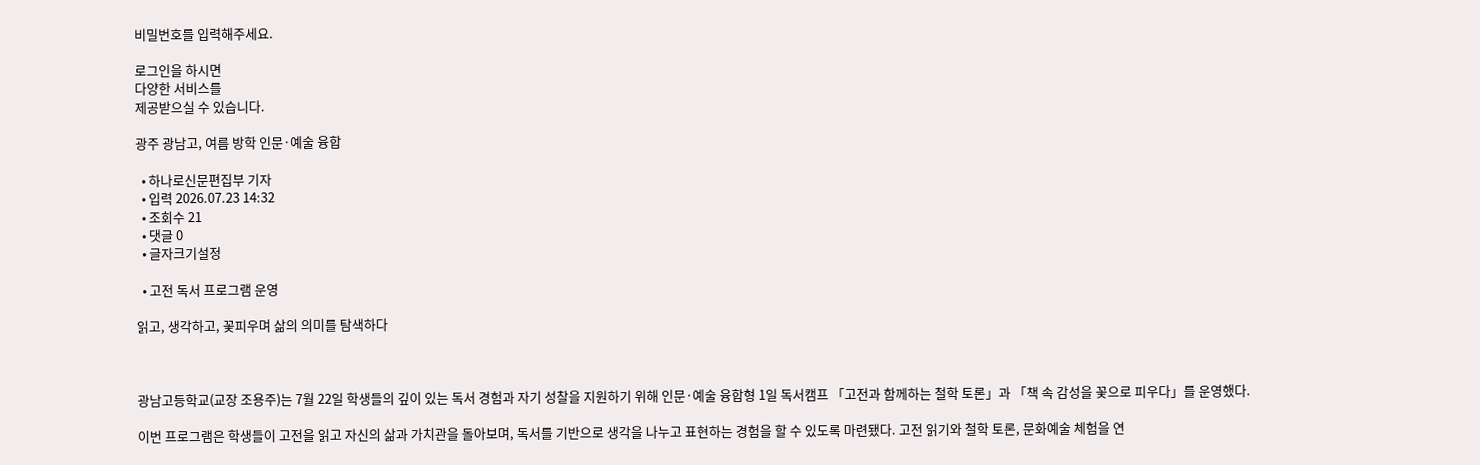비밀번호를 입력해주세요.

로그인을 하시면
다양한 서비스를
제공받으실 수 있습니다.

광주 광남고, 여름 방학 인문·예술 융합

  • 하나로신문편집부 기자
  • 입력 2026.07.23 14:32
  • 조회수 21
  • 댓글 0
  • 글자크기설정

  • 고전 독서 프로그램 운영

읽고, 생각하고, 꽃피우며 삶의 의미를 탐색하다



광남고등학교(교장 조용주)는 7월 22일 학생들의 깊이 있는 독서 경험과 자기 성찰을 지원하기 위해 인문·예술 융합형 1일 독서캠프 「고전과 함께하는 철학 토론」과 「책 속 감성을 꽃으로 피우다」를 운영했다.

이번 프로그램은 학생들이 고전을 읽고 자신의 삶과 가치관을 돌아보며, 독서를 기반으로 생각을 나누고 표현하는 경험을 할 수 있도록 마련됐다. 고전 읽기와 철학 토론, 문화예술 체험을 연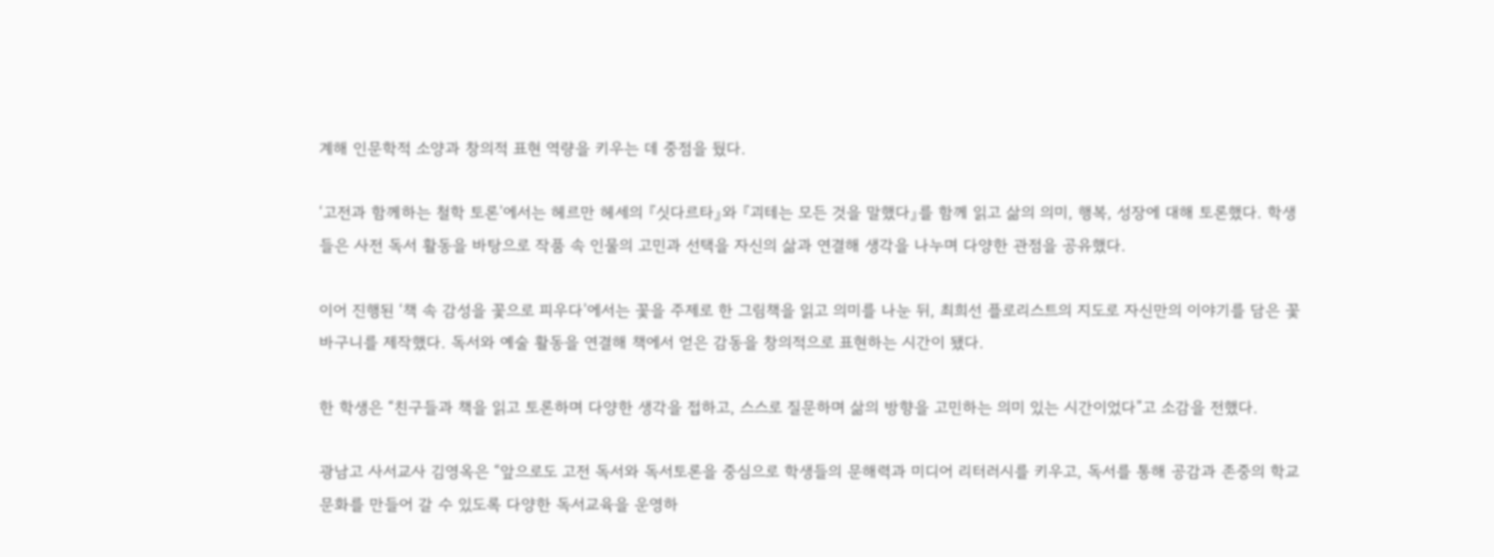계해 인문학적 소양과 창의적 표현 역량을 키우는 데 중점을 뒀다.

‘고전과 함께하는 철학 토론’에서는 헤르만 헤세의 『싯다르타』와 『괴테는 모든 것을 말했다』를 함께 읽고 삶의 의미, 행복, 성장에 대해 토론했다. 학생들은 사전 독서 활동을 바탕으로 작품 속 인물의 고민과 선택을 자신의 삶과 연결해 생각을 나누며 다양한 관점을 공유했다.

이어 진행된 ‘책 속 감성을 꽃으로 피우다’에서는 꽃을 주제로 한 그림책을 읽고 의미를 나눈 뒤, 최희선 플로리스트의 지도로 자신만의 이야기를 담은 꽃바구니를 제작했다. 독서와 예술 활동을 연결해 책에서 얻은 감동을 창의적으로 표현하는 시간이 됐다.

한 학생은 “친구들과 책을 읽고 토론하며 다양한 생각을 접하고, 스스로 질문하며 삶의 방향을 고민하는 의미 있는 시간이었다”고 소감을 전했다.

광남고 사서교사 김영옥은 “앞으로도 고전 독서와 독서토론을 중심으로 학생들의 문해력과 미디어 리터러시를 키우고, 독서를 통해 공감과 존중의 학교문화를 만들어 갈 수 있도록 다양한 독서교육을 운영하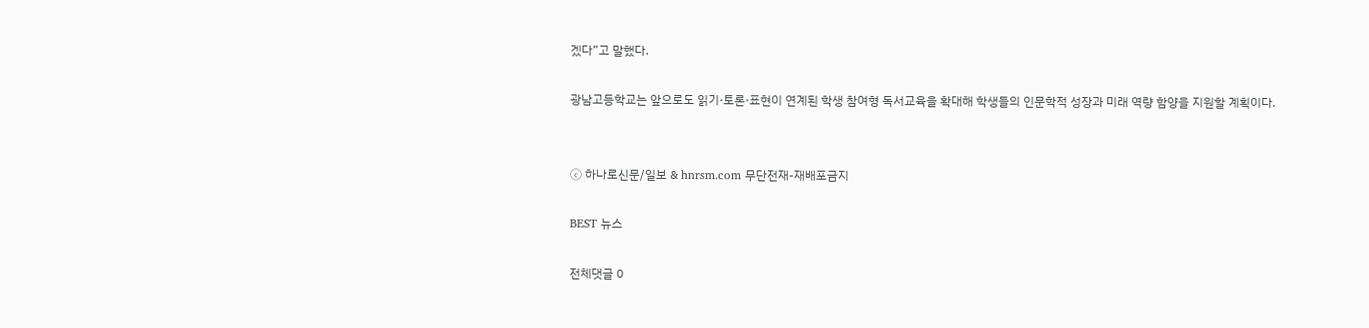겠다”고 말했다.

광남고등학교는 앞으로도 읽기·토론·표현이 연계된 학생 참여형 독서교육을 확대해 학생들의 인문학적 성장과 미래 역량 함양을 지원할 계획이다.


ⓒ 하나로신문/일보 & hnrsm.com 무단전재-재배포금지

BEST 뉴스

전체댓글 0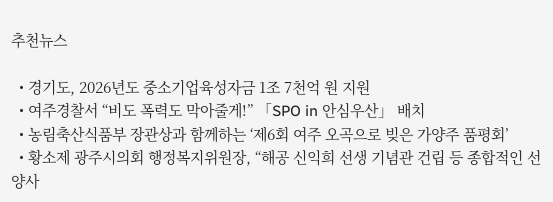추천뉴스

  • 경기도, 2026년도 중소기업육성자금 1조 7천억 원 지원
  • 여주경찰서 “비도 폭력도 막아줄게!” 「SPO in 안심우산」 배치
  • 농림축산식품부 장관상과 함께하는 ‘제6회 여주 오곡으로 빚은 가양주 품평회’
  • 황소제 광주시의회 행정복지위원장, “해공 신익희 선생 기념관 건립 등 종합적인 선양사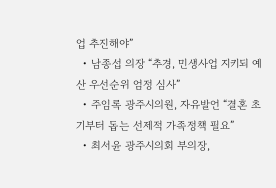업 추진해야”
  • 남종섭 의장 “추경, 민생사업 지키되 예산 우선순위 엄정 심사”
  • 주임록 광주시의원, 자유발언 “결혼 초기부터 돕는 선제적 가족정책 필요”
  • 최서윤 광주시의회 부의장,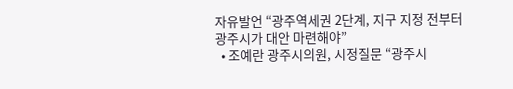자유발언 “광주역세권 2단계, 지구 지정 전부터 광주시가 대안 마련해야”
  • 조예란 광주시의원, 시정질문 “광주시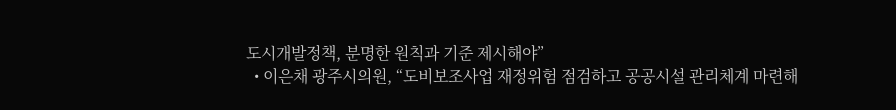도시개발정책, 분명한 원칙과 기준 제시해야”
  • 이은채 광주시의원, “도비보조사업 재정위험 점검하고 공공시설 관리체계 마련해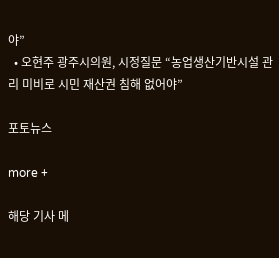야”
  • 오현주 광주시의원, 시정질문 “농업생산기반시설 관리 미비로 시민 재산권 침해 없어야”

포토뉴스

more +

해당 기사 메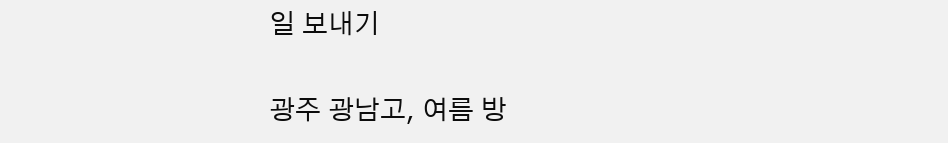일 보내기

광주 광남고, 여름 방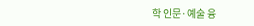학 인문·예술 융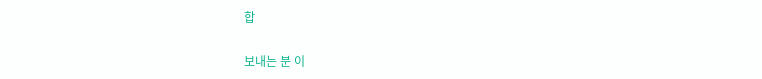합

보내는 분 이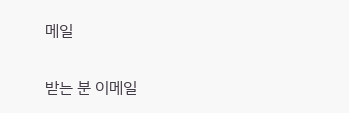메일

받는 분 이메일